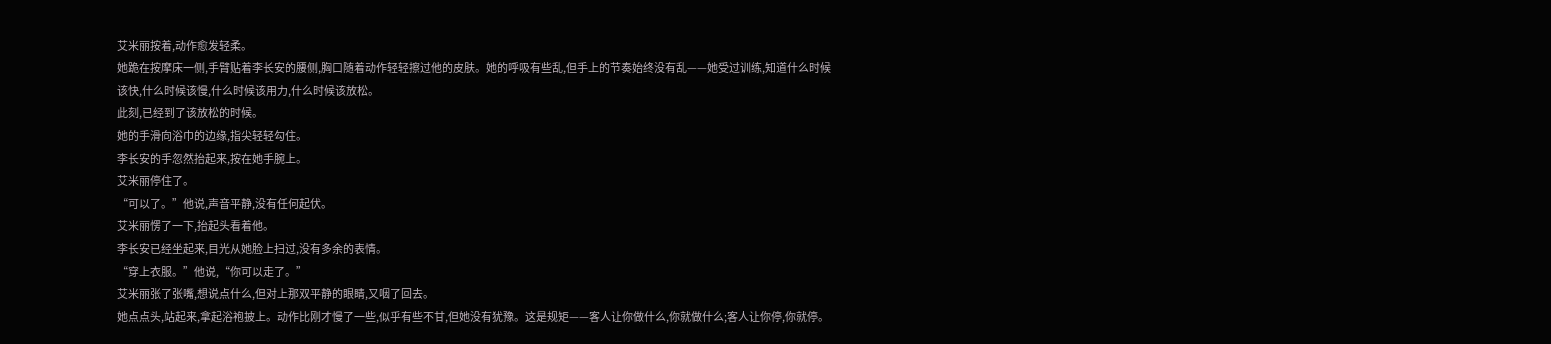艾米丽按着,动作愈发轻柔。
她跪在按摩床一侧,手臂贴着李长安的腰侧,胸口随着动作轻轻擦过他的皮肤。她的呼吸有些乱,但手上的节奏始终没有乱——她受过训练,知道什么时候该快,什么时候该慢,什么时候该用力,什么时候该放松。
此刻,已经到了该放松的时候。
她的手滑向浴巾的边缘,指尖轻轻勾住。
李长安的手忽然抬起来,按在她手腕上。
艾米丽停住了。
“可以了。”他说,声音平静,没有任何起伏。
艾米丽愣了一下,抬起头看着他。
李长安已经坐起来,目光从她脸上扫过,没有多余的表情。
“穿上衣服。”他说,“你可以走了。”
艾米丽张了张嘴,想说点什么,但对上那双平静的眼睛,又咽了回去。
她点点头,站起来,拿起浴袍披上。动作比刚才慢了一些,似乎有些不甘,但她没有犹豫。这是规矩——客人让你做什么,你就做什么;客人让你停,你就停。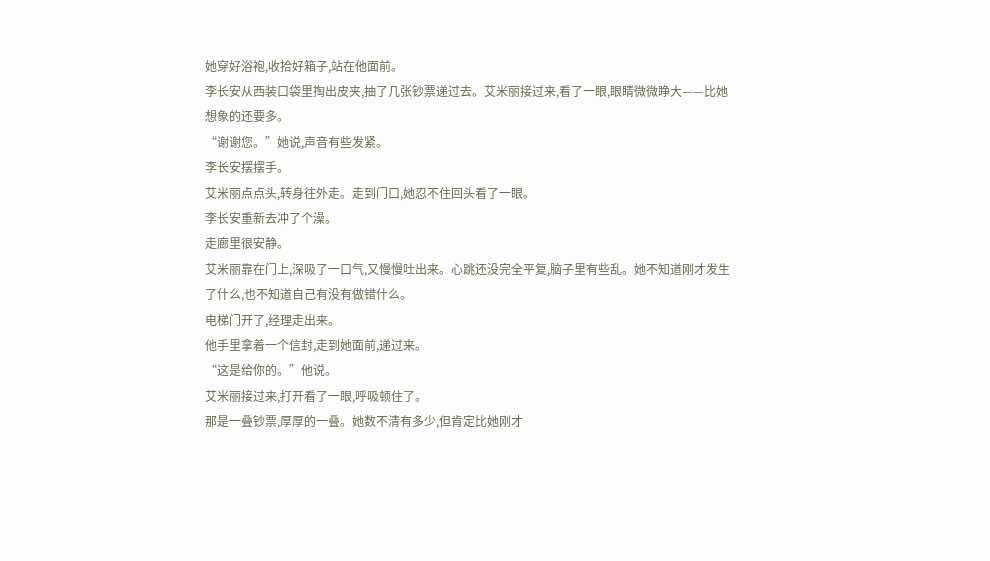她穿好浴袍,收拾好箱子,站在他面前。
李长安从西装口袋里掏出皮夹,抽了几张钞票递过去。艾米丽接过来,看了一眼,眼睛微微睁大——比她想象的还要多。
“谢谢您。”她说,声音有些发紧。
李长安摆摆手。
艾米丽点点头,转身往外走。走到门口,她忍不住回头看了一眼。
李长安重新去冲了个澡。
走廊里很安静。
艾米丽靠在门上,深吸了一口气,又慢慢吐出来。心跳还没完全平复,脑子里有些乱。她不知道刚才发生了什么,也不知道自己有没有做错什么。
电梯门开了,经理走出来。
他手里拿着一个信封,走到她面前,递过来。
“这是给你的。”他说。
艾米丽接过来,打开看了一眼,呼吸顿住了。
那是一叠钞票,厚厚的一叠。她数不清有多少,但肯定比她刚才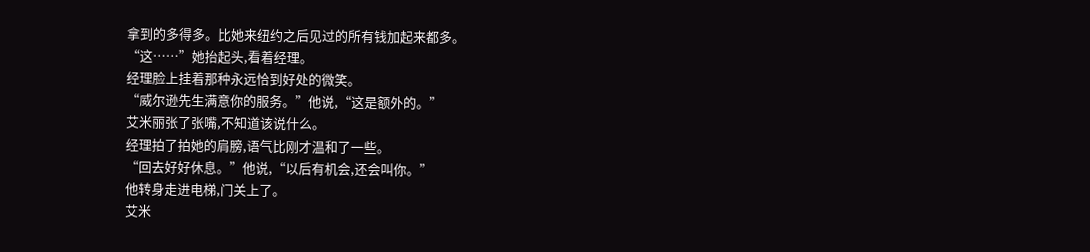拿到的多得多。比她来纽约之后见过的所有钱加起来都多。
“这……”她抬起头,看着经理。
经理脸上挂着那种永远恰到好处的微笑。
“威尔逊先生满意你的服务。”他说,“这是额外的。”
艾米丽张了张嘴,不知道该说什么。
经理拍了拍她的肩膀,语气比刚才温和了一些。
“回去好好休息。”他说,“以后有机会,还会叫你。”
他转身走进电梯,门关上了。
艾米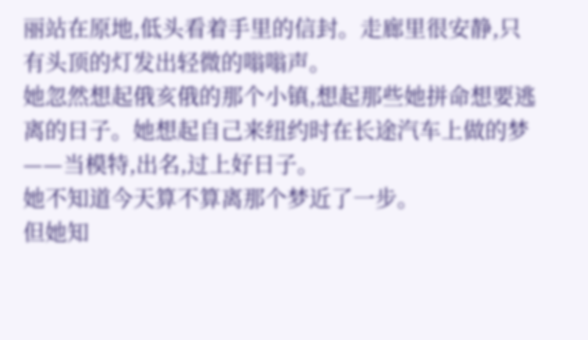丽站在原地,低头看着手里的信封。走廊里很安静,只有头顶的灯发出轻微的嗡嗡声。
她忽然想起俄亥俄的那个小镇,想起那些她拼命想要逃离的日子。她想起自己来纽约时在长途汽车上做的梦——当模特,出名,过上好日子。
她不知道今天算不算离那个梦近了一步。
但她知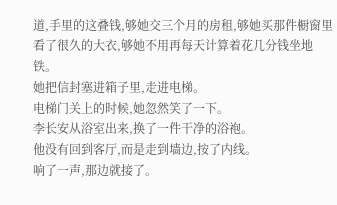道,手里的这叠钱,够她交三个月的房租,够她买那件橱窗里看了很久的大衣,够她不用再每天计算着花几分钱坐地铁。
她把信封塞进箱子里,走进电梯。
电梯门关上的时候,她忽然笑了一下。
李长安从浴室出来,换了一件干净的浴袍。
他没有回到客厅,而是走到墙边,按了内线。
响了一声,那边就接了。